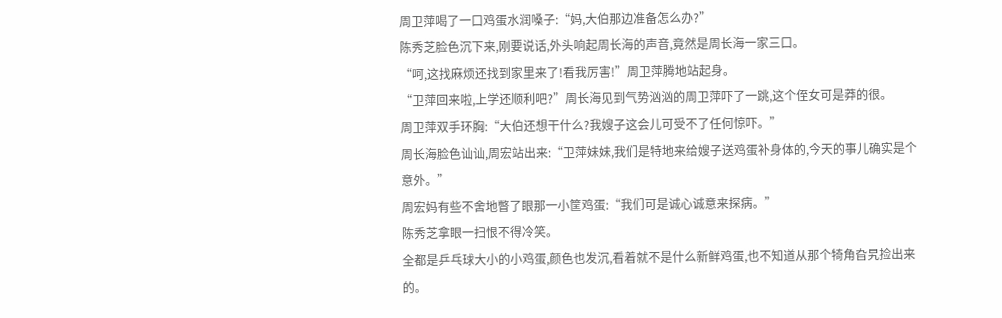周卫萍喝了一口鸡蛋水润嗓子:“妈,大伯那边准备怎么办?”
陈秀芝脸色沉下来,刚要说话,外头响起周长海的声音,竟然是周长海一家三口。
“呵,这找麻烦还找到家里来了!看我厉害!”周卫萍腾地站起身。
“卫萍回来啦,上学还顺利吧?”周长海见到气势汹汹的周卫萍吓了一跳,这个侄女可是莽的很。
周卫萍双手环胸:“大伯还想干什么?我嫂子这会儿可受不了任何惊吓。”
周长海脸色讪讪,周宏站出来:“卫萍妹妹,我们是特地来给嫂子送鸡蛋补身体的,今天的事儿确实是个意外。”
周宏妈有些不舍地瞥了眼那一小筐鸡蛋:“我们可是诚心诚意来探病。”
陈秀芝拿眼一扫恨不得冷笑。
全都是乒乓球大小的小鸡蛋,颜色也发沉,看着就不是什么新鲜鸡蛋,也不知道从那个犄角旮旯捡出来的。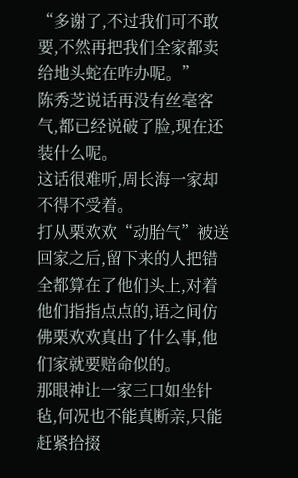“多谢了,不过我们可不敢要,不然再把我们全家都卖给地头蛇在咋办呢。”
陈秀芝说话再没有丝毫客气,都已经说破了脸,现在还装什么呢。
这话很难听,周长海一家却不得不受着。
打从栗欢欢“动胎气”被送回家之后,留下来的人把错全都算在了他们头上,对着他们指指点点的,语之间仿佛栗欢欢真出了什么事,他们家就要赔命似的。
那眼神让一家三口如坐针毡,何况也不能真断亲,只能赶紧拾掇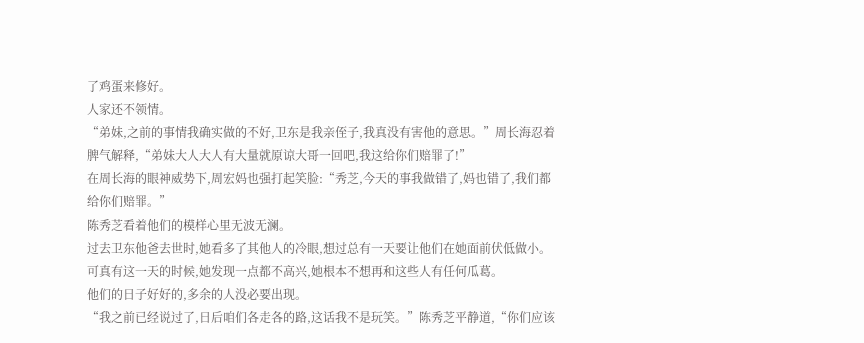了鸡蛋来修好。
人家还不领情。
“弟妹,之前的事情我确实做的不好,卫东是我亲侄子,我真没有害他的意思。”周长海忍着脾气解释,“弟妹大人大人有大量就原谅大哥一回吧,我这给你们赔罪了!”
在周长海的眼神威势下,周宏妈也强打起笑脸:“秀芝,今天的事我做错了,妈也错了,我们都给你们赔罪。”
陈秀芝看着他们的模样心里无波无澜。
过去卫东他爸去世时,她看多了其他人的冷眼,想过总有一天要让他们在她面前伏低做小。
可真有这一天的时候,她发现一点都不高兴,她根本不想再和这些人有任何瓜葛。
他们的日子好好的,多余的人没必要出现。
“我之前已经说过了,日后咱们各走各的路,这话我不是玩笑。”陈秀芝平静道,“你们应该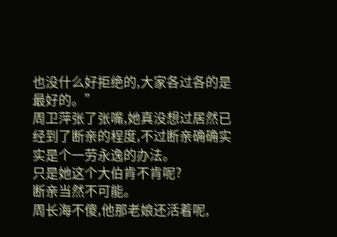也没什么好拒绝的,大家各过各的是最好的。”
周卫萍张了张嘴,她真没想过居然已经到了断亲的程度,不过断亲确确实实是个一劳永逸的办法。
只是她这个大伯肯不肯呢?
断亲当然不可能。
周长海不傻,他那老娘还活着呢,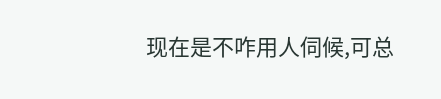现在是不咋用人伺候,可总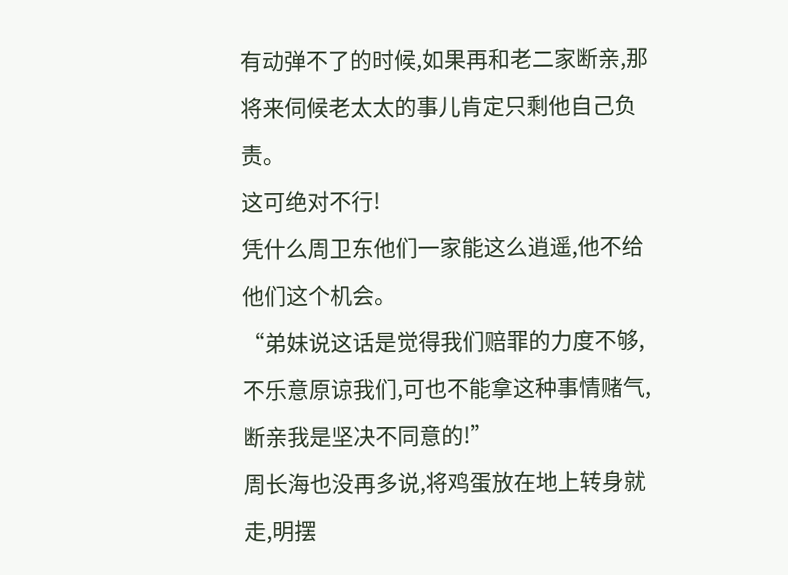有动弹不了的时候,如果再和老二家断亲,那将来伺候老太太的事儿肯定只剩他自己负责。
这可绝对不行!
凭什么周卫东他们一家能这么逍遥,他不给他们这个机会。
“弟妹说这话是觉得我们赔罪的力度不够,不乐意原谅我们,可也不能拿这种事情赌气,断亲我是坚决不同意的!”
周长海也没再多说,将鸡蛋放在地上转身就走,明摆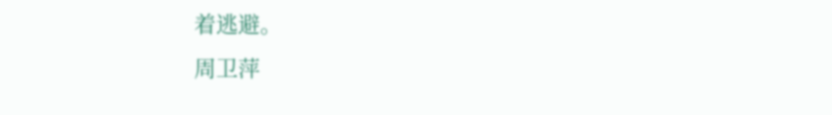着逃避。
周卫萍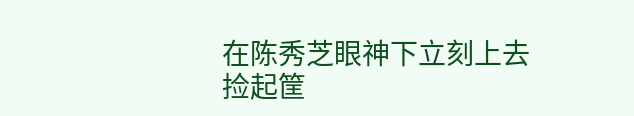在陈秀芝眼神下立刻上去捡起筐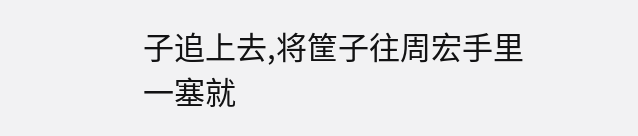子追上去,将筐子往周宏手里一塞就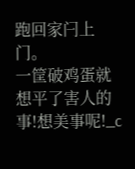跑回家闩上门。
一筐破鸡蛋就想平了害人的事!想美事呢!_c